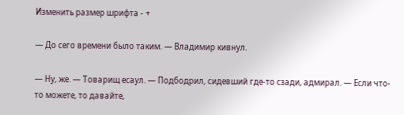Изменить размер шрифта - +

— До сего времени было таким. — Владимир кивнул.

— Ну, же. — Товарищ есаул. — Подбодрил, сидевший где-то сзади, адмирал. — Если что-то можете, то давайте,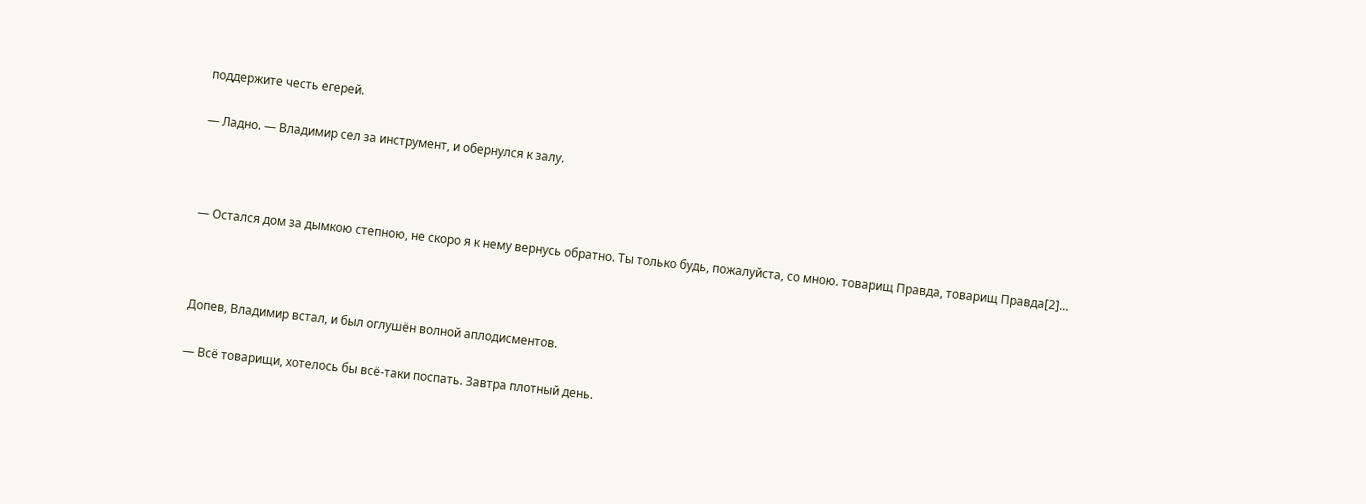поддержите честь егерей.

— Ладно. — Владимир сел за инструмент, и обернулся к залу.



— Остался дом за дымкою степною, не скоро я к нему вернусь обратно. Ты только будь, пожалуйста, со мною. товарищ Правда, товарищ Правда[2]…



Допев, Владимир встал, и был оглушён волной аплодисментов.

— Всё товарищи, хотелось бы всё-таки поспать. Завтра плотный день.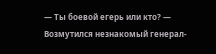— Ты боевой егерь или кто? — Возмутился незнакомый генерал-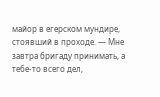майор в егерском мундире, стоявший в проходе. — Мне завтра бригаду принимать, а тебе-то всего дел,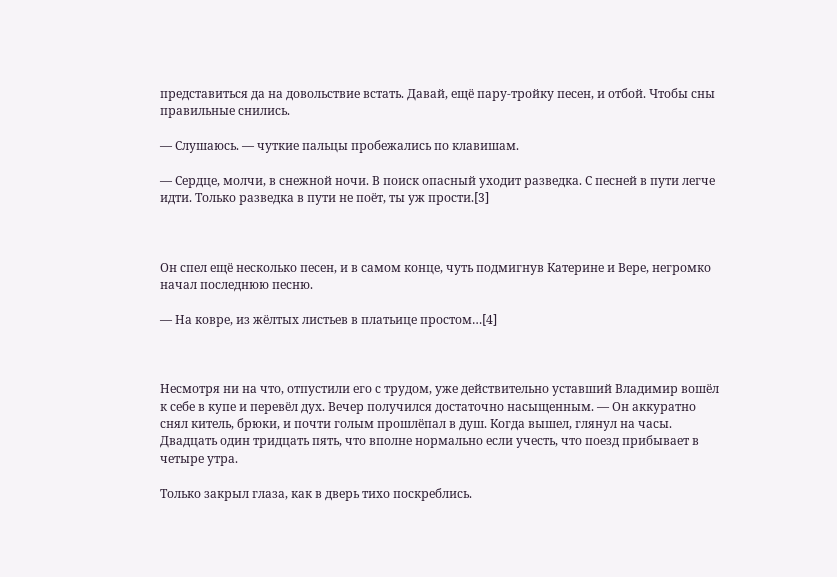представиться да на довольствие встать. Давай, ещё пару-тройку песен, и отбой. Чтобы сны правильные снились.

— Слушаюсь. — чуткие пальцы пробежались по клавишам.

— Сердце, молчи, в снежной ночи. В поиск опасный уходит разведка. С песней в пути легче идти. Только разведка в пути не поёт, ты уж прости.[3]



Он спел ещё несколько песен, и в самом конце, чуть подмигнув Катерине и Вере, негромко начал последнюю песню.

— На ковре, из жёлтых листьев в платьице простом…[4]



Несмотря ни на что, отпустили его с трудом, уже действительно уставший Владимир вошёл к себе в купе и перевёл дух. Вечер получился достаточно насыщенным. — Он аккуратно снял китель, брюки, и почти голым прошлёпал в душ. Когда вышел, глянул на часы. Двадцать один тридцать пять, что вполне нормально если учесть, что поезд прибывает в четыре утра.

Только закрыл глаза, как в дверь тихо поскреблись.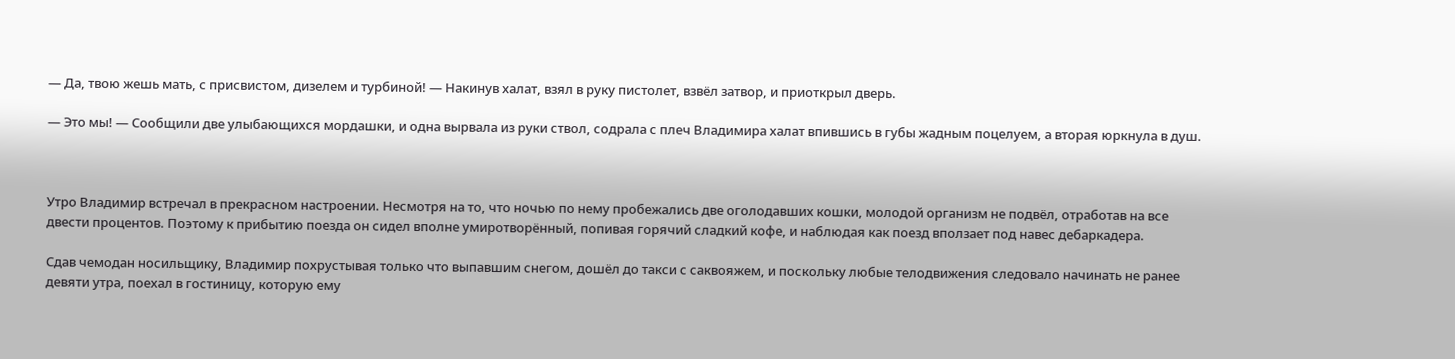— Да, твою жешь мать, с присвистом, дизелем и турбиной! — Накинув халат, взял в руку пистолет, взвёл затвор, и приоткрыл дверь.

— Это мы! — Сообщили две улыбающихся мордашки, и одна вырвала из руки ствол, содрала с плеч Владимира халат впившись в губы жадным поцелуем, а вторая юркнула в душ.



Утро Владимир встречал в прекрасном настроении. Несмотря на то, что ночью по нему пробежались две оголодавших кошки, молодой организм не подвёл, отработав на все двести процентов. Поэтому к прибытию поезда он сидел вполне умиротворённый, попивая горячий сладкий кофе, и наблюдая как поезд вползает под навес дебаркадера.

Сдав чемодан носильщику, Владимир похрустывая только что выпавшим снегом, дошёл до такси с саквояжем, и поскольку любые телодвижения следовало начинать не ранее девяти утра, поехал в гостиницу, которую ему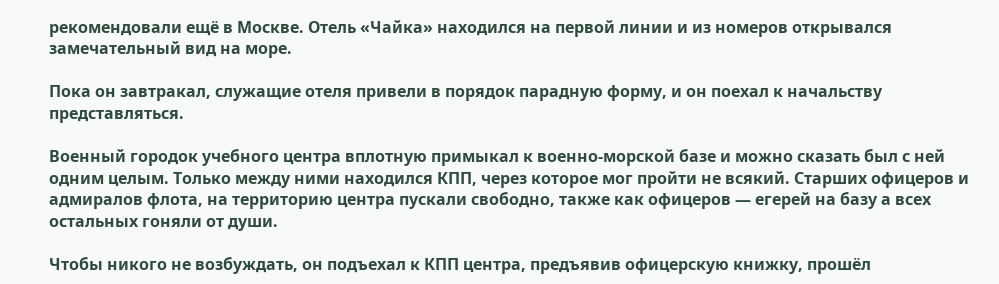рекомендовали ещё в Москве. Отель «Чайка» находился на первой линии и из номеров открывался замечательный вид на море.

Пока он завтракал, служащие отеля привели в порядок парадную форму, и он поехал к начальству представляться.

Военный городок учебного центра вплотную примыкал к военно-морской базе и можно сказать был с ней одним целым. Только между ними находился КПП, через которое мог пройти не всякий. Старших офицеров и адмиралов флота, на территорию центра пускали свободно, также как офицеров — егерей на базу а всех остальных гоняли от души.

Чтобы никого не возбуждать, он подъехал к КПП центра, предъявив офицерскую книжку, прошёл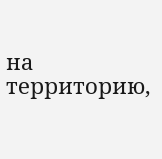на территорию,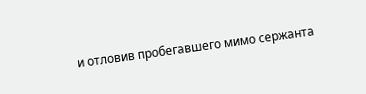и отловив пробегавшего мимо сержанта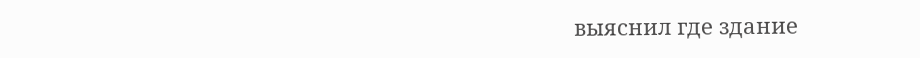выяснил где здание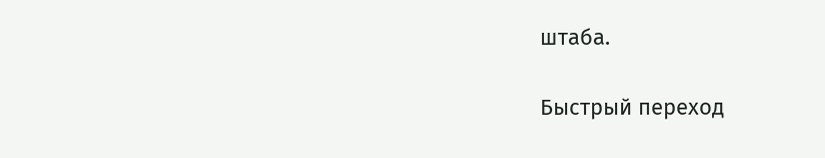штаба.

Быстрый переход